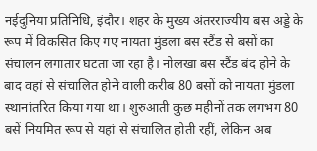नईदुनिया प्रतिनिधि, इंदौर। शहर के मुख्य अंतरराज्यीय बस अड्डे के रूप में विकसित किए गए नायता मुंडला बस स्टैंड से बसों का संचालन लगातार घटता जा रहा है। नोलखा बस स्टैंड बंद होने के बाद वहां से संचालित होने वाली करीब 80 बसों को नायता मुंडला स्थानांतरित किया गया था। शुरुआती कुछ महीनों तक लगभग 80 बसें नियमित रूप से यहां से संचालित होती रहीं, लेकिन अब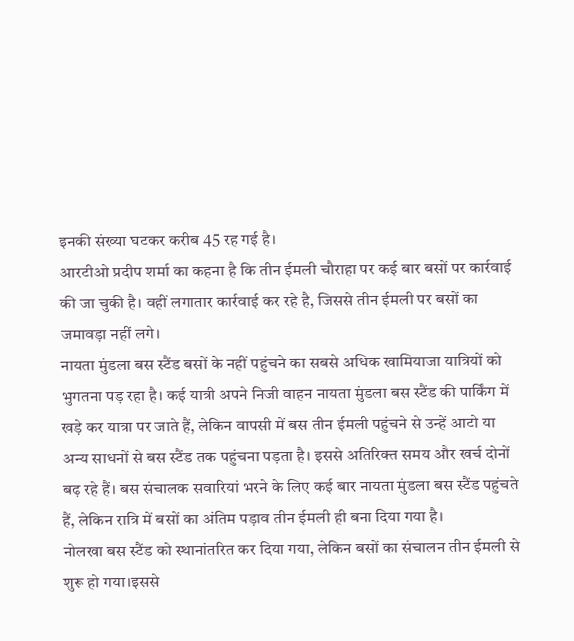इनकी संख्या घटकर करीब 45 रह गई है।
आरटीओ प्रदीप शर्मा का कहना है कि तीन ईमली चौराहा पर कई बार बसों पर कार्रवाई की जा चुकी है। वहीं लगातार कार्रवाई कर रहे है, जिससे तीन ईमली पर बसों का जमावड़ा नहीं लगे।
नायता मुंडला बस स्टैंड बसों के नहीं पहुंचने का सबसे अधिक खामियाजा यात्रियों को भुगतना पड़ रहा है। कई यात्री अपने निजी वाहन नायता मुंडला बस स्टैंड की पार्किंग में खड़े कर यात्रा पर जाते हैं, लेकिन वापसी में बस तीन ईमली पहुंचने से उन्हें आटो या अन्य साधनों से बस स्टैंड तक पहुंचना पड़ता है। इससे अतिरिक्त समय और खर्च दोनों बढ़ रहे हैं। बस संचालक सवारियां भरने के लिए कई बार नायता मुंडला बस स्टैंड पहुंचते हैं, लेकिन रात्रि में बसों का अंतिम पड़ाव तीन ईमली ही बना दिया गया है।
नोलखा बस स्टैंड को स्थानांतरित कर दिया गया, लेकिन बसों का संचालन तीन ईमली से शुरू हो गया।इससे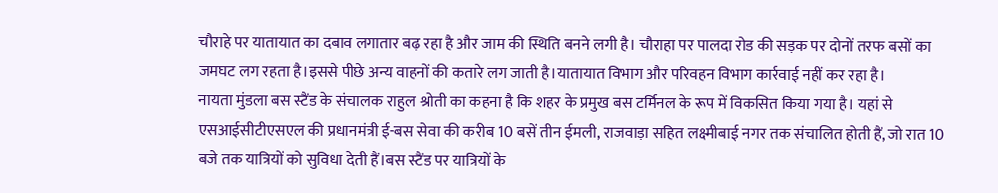चौराहे पर यातायात का दबाव लगातार बढ़ रहा है और जाम की स्थिति बनने लगी है। चौराहा पर पालदा रोड की सड़क पर दोनों तरफ बसों का जमघट लग रहता है।इससे पीछे अन्य वाहनों की कतारे लग जाती है।यातायात विभाग और परिवहन विभाग कार्रवाई नहीं कर रहा है।
नायता मुंडला बस स्टैंड के संचालक राहुल श्रोती का कहना है कि शहर के प्रमुख बस टर्मिनल के रूप में विकसित किया गया है। यहां से एसआईसीटीएसएल की प्रधानमंत्री ई-बस सेवा की करीब 10 बसें तीन ईमली, राजवाड़ा सहित लक्ष्मीबाई नगर तक संचालित होती हैं, जो रात 10 बजे तक यात्रियों को सुविधा देती हैं।बस स्टैंड पर यात्रियों के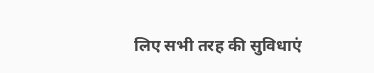लिए सभी तरह की सुविधाएं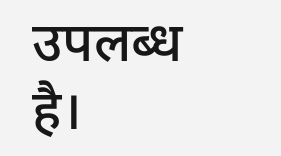उपलब्ध है।